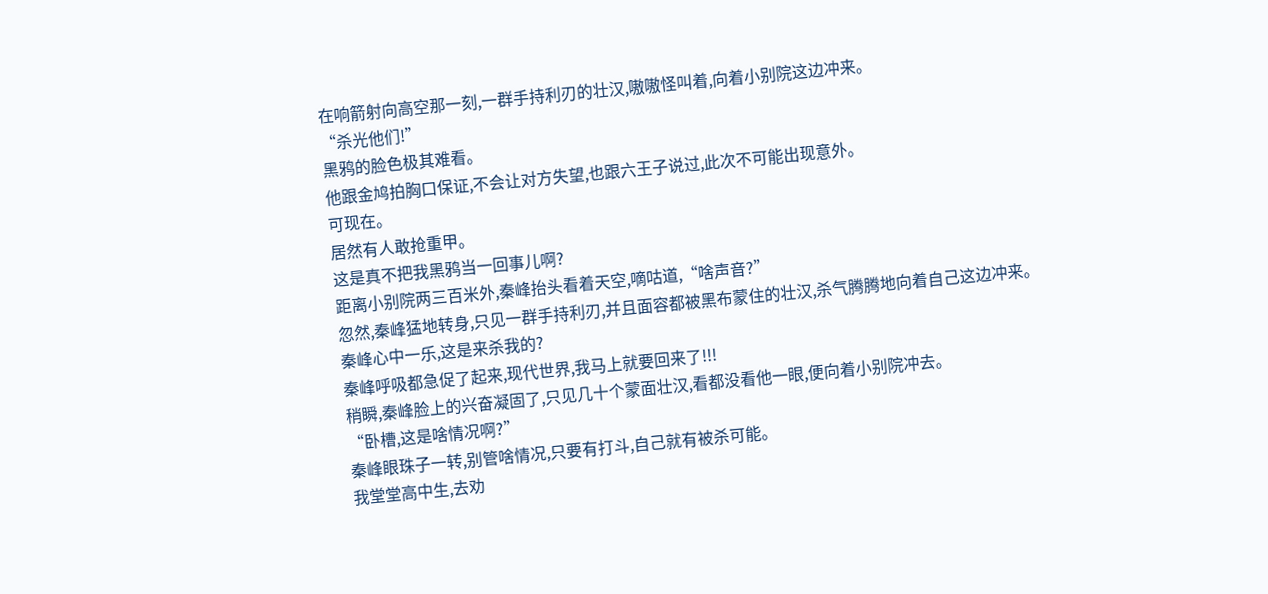在响箭射向高空那一刻,一群手持利刃的壮汉,嗷嗷怪叫着,向着小别院这边冲来。
“杀光他们!”
黑鸦的脸色极其难看。
他跟金鸠拍胸口保证,不会让对方失望,也跟六王子说过,此次不可能出现意外。
可现在。
居然有人敢抢重甲。
这是真不把我黑鸦当一回事儿啊?
距离小别院两三百米外,秦峰抬头看着天空,嘀咕道,“啥声音?”
忽然,秦峰猛地转身,只见一群手持利刃,并且面容都被黑布蒙住的壮汉,杀气腾腾地向着自己这边冲来。
秦峰心中一乐,这是来杀我的?
秦峰呼吸都急促了起来,现代世界,我马上就要回来了!!!
稍瞬,秦峰脸上的兴奋凝固了,只见几十个蒙面壮汉,看都没看他一眼,便向着小别院冲去。
“卧槽,这是啥情况啊?”
秦峰眼珠子一转,别管啥情况,只要有打斗,自己就有被杀可能。
我堂堂高中生,去劝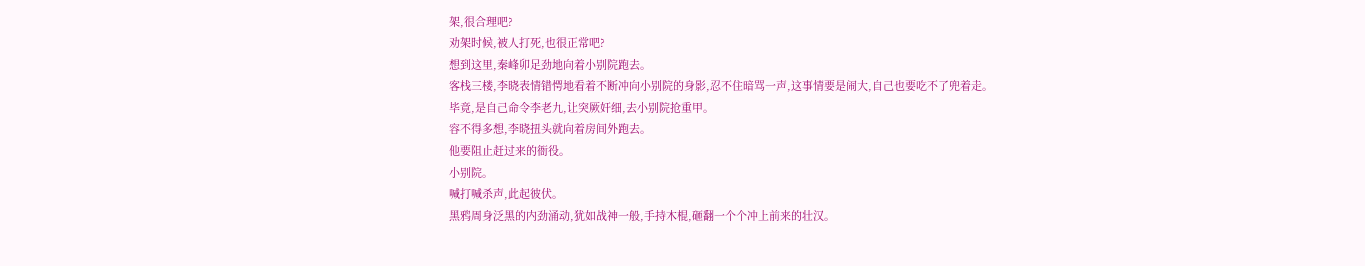架,很合理吧?
劝架时候,被人打死,也很正常吧?
想到这里,秦峰卯足劲地向着小别院跑去。
客栈三楼,李晓表情错愕地看着不断冲向小别院的身影,忍不住暗骂一声,这事情要是闹大,自己也要吃不了兜着走。
毕竟,是自己命令李老九,让突厥奸细,去小别院抢重甲。
容不得多想,李晓扭头就向着房间外跑去。
他要阻止赶过来的衙役。
小别院。
喊打喊杀声,此起彼伏。
黑鸦周身泛黑的内劲涌动,犹如战神一般,手持木棍,砸翻一个个冲上前来的壮汉。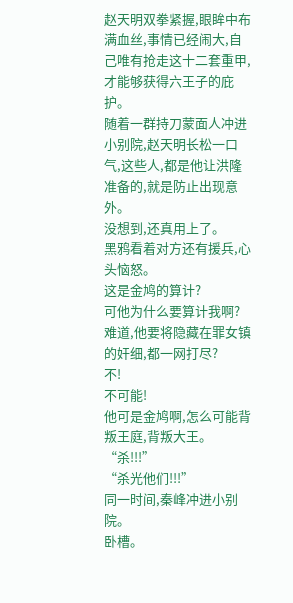赵天明双拳紧握,眼眸中布满血丝,事情已经闹大,自己唯有抢走这十二套重甲,才能够获得六王子的庇护。
随着一群持刀蒙面人冲进小别院,赵天明长松一口气,这些人,都是他让洪隆准备的,就是防止出现意外。
没想到,还真用上了。
黑鸦看着对方还有援兵,心头恼怒。
这是金鸠的算计?
可他为什么要算计我啊?
难道,他要将隐藏在罪女镇的奸细,都一网打尽?
不!
不可能!
他可是金鸠啊,怎么可能背叛王庭,背叛大王。
“杀!!!”
“杀光他们!!!”
同一时间,秦峰冲进小别院。
卧槽。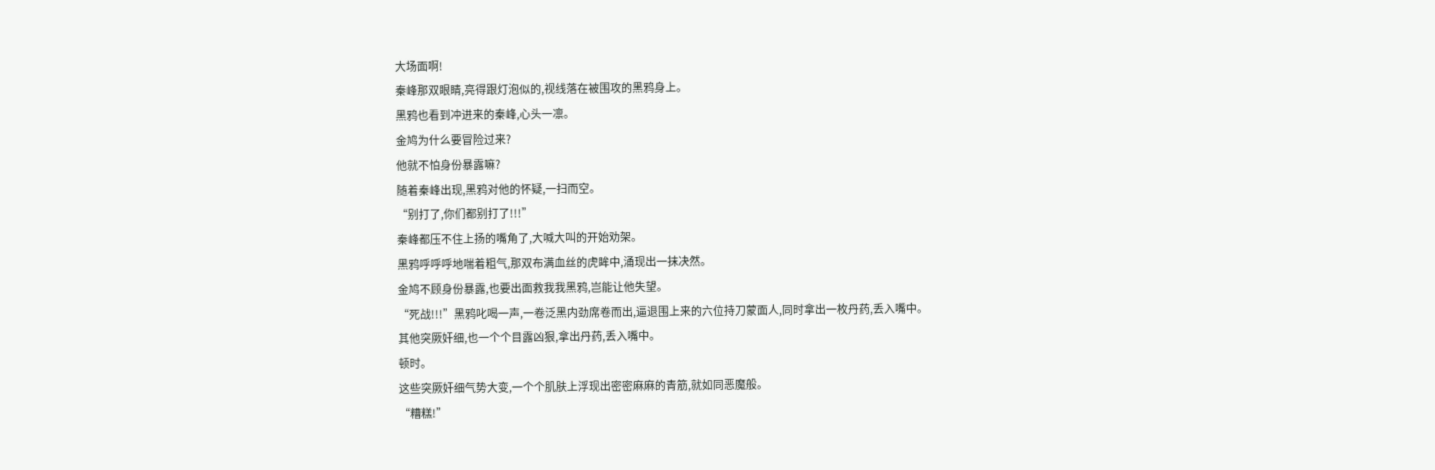大场面啊!
秦峰那双眼睛,亮得跟灯泡似的,视线落在被围攻的黑鸦身上。
黑鸦也看到冲进来的秦峰,心头一凛。
金鸠为什么要冒险过来?
他就不怕身份暴露嘛?
随着秦峰出现,黑鸦对他的怀疑,一扫而空。
“别打了,你们都别打了!!!”
秦峰都压不住上扬的嘴角了,大喊大叫的开始劝架。
黑鸦呼呼呼地喘着粗气,那双布满血丝的虎眸中,涌现出一抹决然。
金鸠不顾身份暴露,也要出面救我我黑鸦,岂能让他失望。
“死战!!!”黑鸦叱喝一声,一卷泛黑内劲席卷而出,逼退围上来的六位持刀蒙面人,同时拿出一枚丹药,丢入嘴中。
其他突厥奸细,也一个个目露凶狠,拿出丹药,丢入嘴中。
顿时。
这些突厥奸细气势大变,一个个肌肤上浮现出密密麻麻的青筋,就如同恶魔般。
“糟糕!”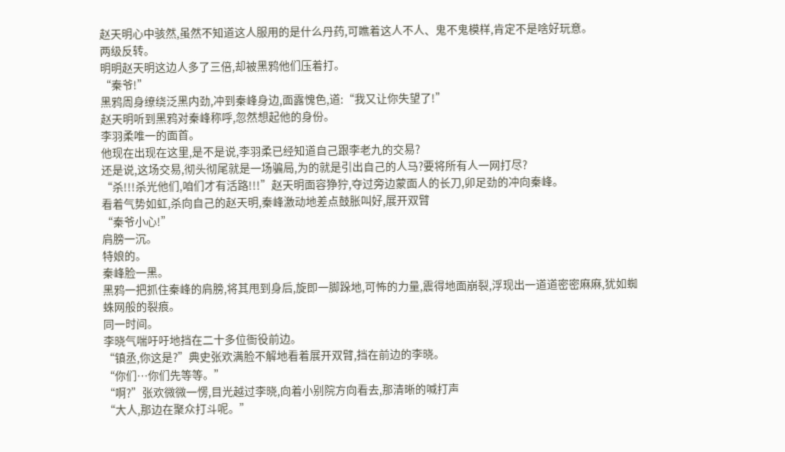赵天明心中骇然,虽然不知道这人服用的是什么丹药,可瞧着这人不人、鬼不鬼模样,肯定不是啥好玩意。
两级反转。
明明赵天明这边人多了三倍,却被黑鸦他们压着打。
“秦爷!”
黑鸦周身缭绕泛黑内劲,冲到秦峰身边,面露愧色,道:“我又让你失望了!”
赵天明听到黑鸦对秦峰称呼,忽然想起他的身份。
李羽柔唯一的面首。
他现在出现在这里,是不是说,李羽柔已经知道自己跟李老九的交易?
还是说,这场交易,彻头彻尾就是一场骗局,为的就是引出自己的人马?要将所有人一网打尽?
“杀!!!杀光他们,咱们才有活路!!!”赵天明面容狰狞,夺过旁边蒙面人的长刀,卯足劲的冲向秦峰。
看着气势如虹,杀向自己的赵天明,秦峰激动地差点鼓胀叫好,展开双臂
“秦爷小心!”
肩膀一沉。
特娘的。
秦峰脸一黑。
黑鸦一把抓住秦峰的肩膀,将其甩到身后,旋即一脚跺地,可怖的力量,震得地面崩裂,浮现出一道道密密麻麻,犹如蜘蛛网般的裂痕。
同一时间。
李晓气喘吁吁地挡在二十多位衙役前边。
“镇丞,你这是?”典史张欢满脸不解地看着展开双臂,挡在前边的李晓。
“你们…你们先等等。”
“啊?”张欢微微一愣,目光越过李晓,向着小别院方向看去,那清晰的喊打声
“大人,那边在聚众打斗呢。”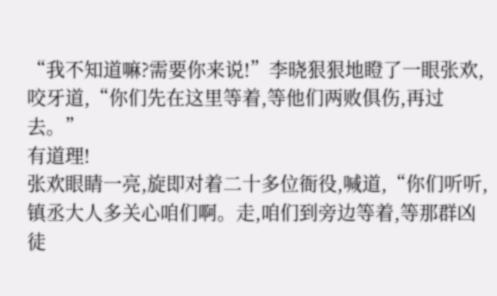“我不知道嘛?需要你来说!”李晓狠狠地瞪了一眼张欢,咬牙道,“你们先在这里等着,等他们两败俱伤,再过去。”
有道理!
张欢眼睛一亮,旋即对着二十多位衙役,喊道,“你们听听,镇丞大人多关心咱们啊。走,咱们到旁边等着,等那群凶徒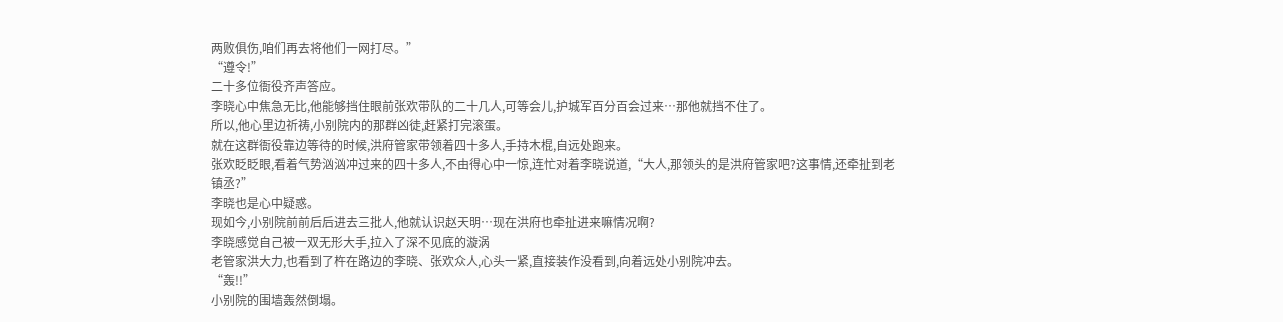两败俱伤,咱们再去将他们一网打尽。”
“遵令!”
二十多位衙役齐声答应。
李晓心中焦急无比,他能够挡住眼前张欢带队的二十几人,可等会儿,护城军百分百会过来…那他就挡不住了。
所以,他心里边祈祷,小别院内的那群凶徒,赶紧打完滚蛋。
就在这群衙役靠边等待的时候,洪府管家带领着四十多人,手持木棍,自远处跑来。
张欢眨眨眼,看着气势汹汹冲过来的四十多人,不由得心中一惊,连忙对着李晓说道,“大人,那领头的是洪府管家吧?这事情,还牵扯到老镇丞?”
李晓也是心中疑惑。
现如今,小别院前前后后进去三批人,他就认识赵天明…现在洪府也牵扯进来嘛情况啊?
李晓感觉自己被一双无形大手,拉入了深不见底的漩涡
老管家洪大力,也看到了杵在路边的李晓、张欢众人,心头一紧,直接装作没看到,向着远处小别院冲去。
“轰!!”
小别院的围墙轰然倒塌。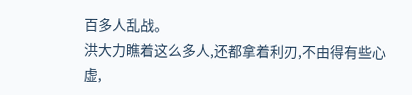百多人乱战。
洪大力瞧着这么多人,还都拿着利刃,不由得有些心虚,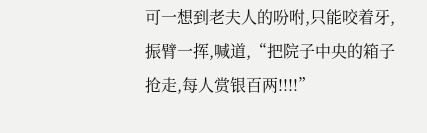可一想到老夫人的吩咐,只能咬着牙,振臂一挥,喊道,“把院子中央的箱子抢走,每人赏银百两!!!!”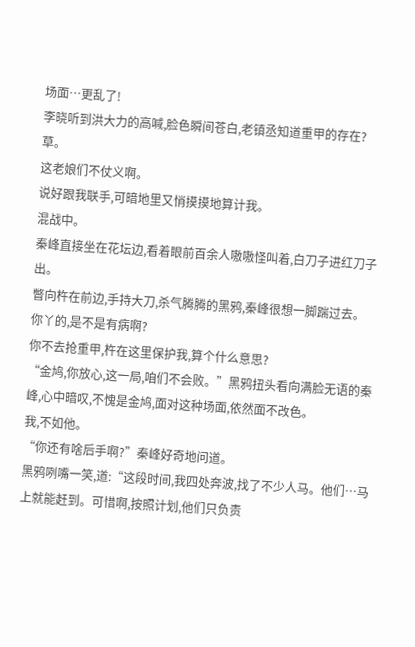场面…更乱了!
李晓听到洪大力的高喊,脸色瞬间苍白,老镇丞知道重甲的存在?
草。
这老娘们不仗义啊。
说好跟我联手,可暗地里又悄摸摸地算计我。
混战中。
秦峰直接坐在花坛边,看着眼前百余人嗷嗷怪叫着,白刀子进红刀子出。
瞥向杵在前边,手持大刀,杀气腾腾的黑鸦,秦峰很想一脚踹过去。
你丫的,是不是有病啊?
你不去抢重甲,杵在这里保护我,算个什么意思?
“金鸠,你放心,这一局,咱们不会败。”黑鸦扭头看向满脸无语的秦峰,心中暗叹,不愧是金鸠,面对这种场面,依然面不改色。
我,不如他。
“你还有啥后手啊?”秦峰好奇地问道。
黑鸦咧嘴一笑,道:“这段时间,我四处奔波,找了不少人马。他们…马上就能赶到。可惜啊,按照计划,他们只负责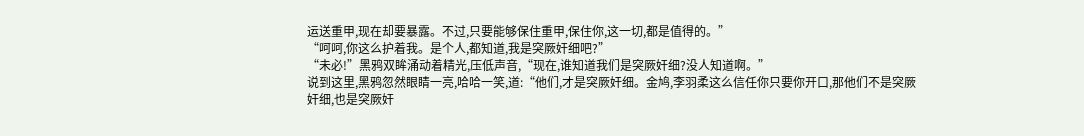运送重甲,现在却要暴露。不过,只要能够保住重甲,保住你,这一切,都是值得的。”
“呵呵,你这么护着我。是个人,都知道,我是突厥奸细吧?”
“未必!”黑鸦双眸涌动着精光,压低声音,“现在,谁知道我们是突厥奸细?没人知道啊。”
说到这里,黑鸦忽然眼睛一亮,哈哈一笑,道:“他们,才是突厥奸细。金鸠,李羽柔这么信任你只要你开口,那他们不是突厥奸细,也是突厥奸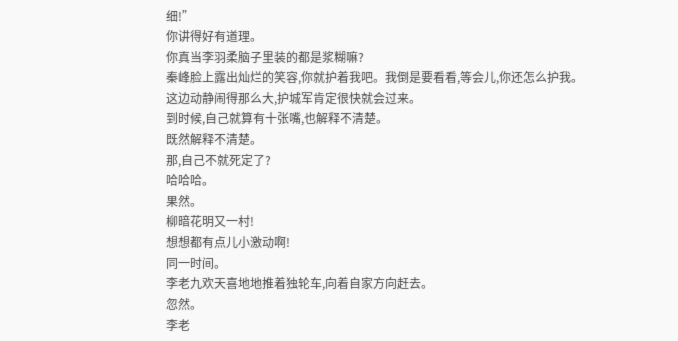细!”
你讲得好有道理。
你真当李羽柔脑子里装的都是浆糊嘛?
秦峰脸上露出灿烂的笑容,你就护着我吧。我倒是要看看,等会儿,你还怎么护我。
这边动静闹得那么大,护城军肯定很快就会过来。
到时候,自己就算有十张嘴,也解释不清楚。
既然解释不清楚。
那,自己不就死定了?
哈哈哈。
果然。
柳暗花明又一村!
想想都有点儿小激动啊!
同一时间。
李老九欢天喜地地推着独轮车,向着自家方向赶去。
忽然。
李老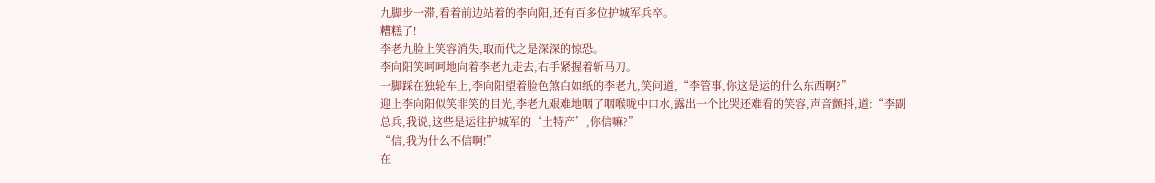九脚步一滞,看着前边站着的李向阳,还有百多位护城军兵卒。
糟糕了!
李老九脸上笑容消失,取而代之是深深的惊恐。
李向阳笑呵呵地向着李老九走去,右手紧握着斩马刀。
一脚踩在独轮车上,李向阳望着脸色煞白如纸的李老九,笑问道,“李管事,你这是运的什么东西啊?”
迎上李向阳似笑非笑的目光,李老九艰难地咽了咽喉咙中口水,露出一个比哭还难看的笑容,声音颤抖,道:“李副总兵,我说,这些是运往护城军的‘土特产’,你信嘛?”
“信,我为什么不信啊!”
在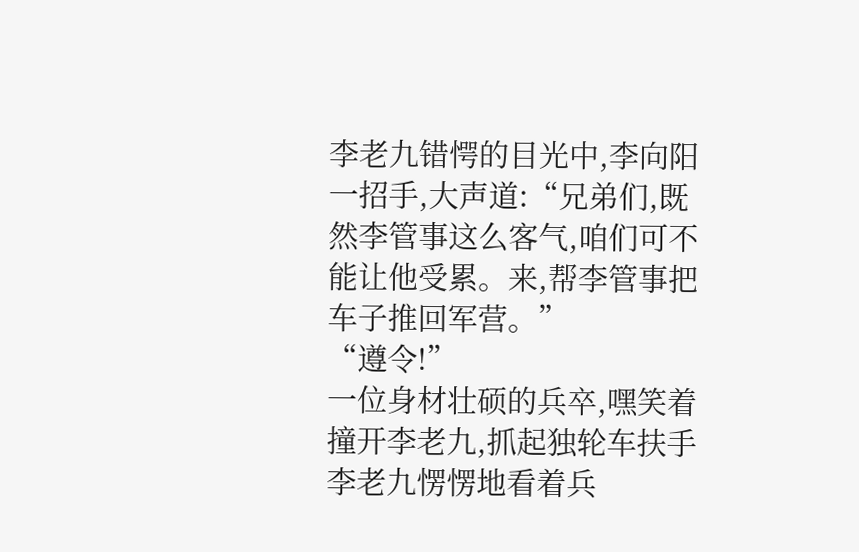李老九错愕的目光中,李向阳一招手,大声道:“兄弟们,既然李管事这么客气,咱们可不能让他受累。来,帮李管事把车子推回军营。”
“遵令!”
一位身材壮硕的兵卒,嘿笑着撞开李老九,抓起独轮车扶手
李老九愣愣地看着兵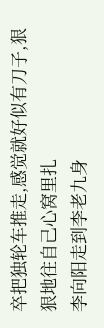卒把独轮车推走,感觉就好似有刀子,狠狠地往自己心窝里扎
李向阳走到李老九身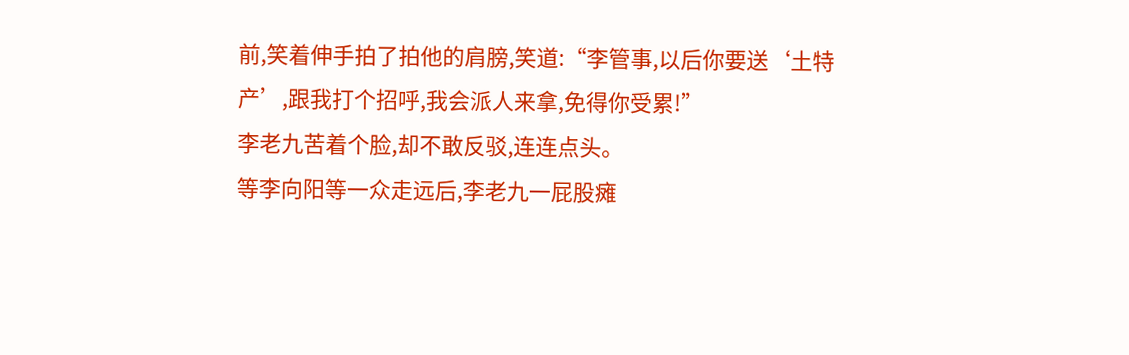前,笑着伸手拍了拍他的肩膀,笑道:“李管事,以后你要送‘土特产’,跟我打个招呼,我会派人来拿,免得你受累!”
李老九苦着个脸,却不敢反驳,连连点头。
等李向阳等一众走远后,李老九一屁股瘫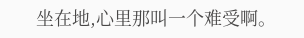坐在地,心里那叫一个难受啊。